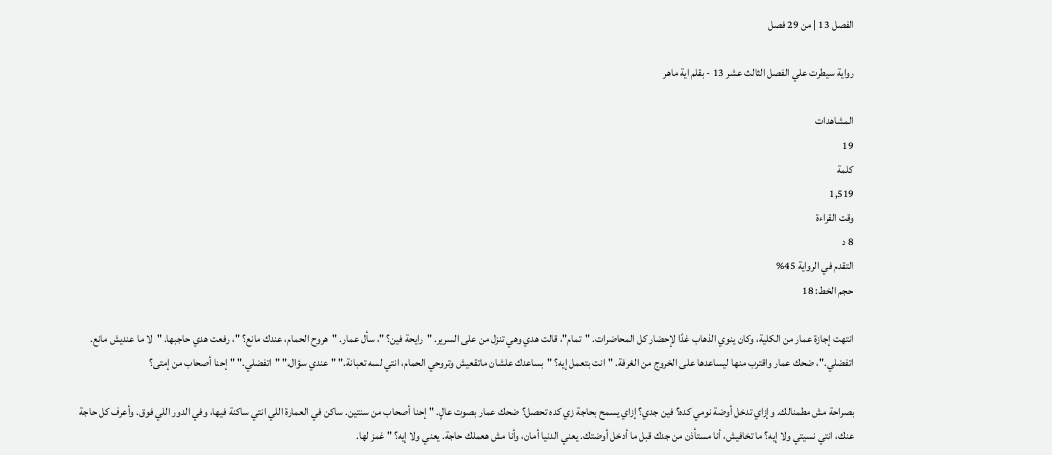الفصل 13 | من 29 فصل

رواية سيطرت علي الفصل الثالث عشر 13 - بقلم اية ماهر

المشاهدات
19
كلمة
1,519
وقت القراءة
8 د
التقدم في الرواية 45%
حجم الخط: 18

انتهت إجازة عمار من الكلية، وكان ينوي الذهاب غدًا لإحضار كل المحاضرات. "تمام"، قالت هدي وهي تنزل من على السرير. "رايحة فين؟ "، سأل عمار. "هروح الحمام، عندك مانع؟ "، رفعت هدي حاجبها. "لا ما عنديش مانع. اتفضلي."، ضحك عمار واقترب منها ليساعدها على الخروج من الغرفة. "انت بتعمل إيه؟ "بساعدك علشان ماتقعيش وتروحي الحمام، انتي لسه تعبانة." "عندي سؤال." "اتفضلي." "إحنا أصحاب من إمتى؟

بصراحة مش مطمنالك. وإزاي تدخل أوضة نومي كده؟ فين جدي؟ إزاي يسمح بحاجة زي كده تحصل؟ ضحك عمار بصوت عالٍ. "إحنا أصحاب من سنتين. ساكن في العمارة اللي انتي ساكنة فيها، وفي الدور اللي فوق. وأعرف كل حاجة عنك، انتي نسيتي ولا إيه؟ ما تخافيش، أنا مستأذن من جدك قبل ما أدخل أوضتك. يعني الدنيا أمان، وأنا مش هعملك حاجة. يعني ولا إيه؟ " غمز لها.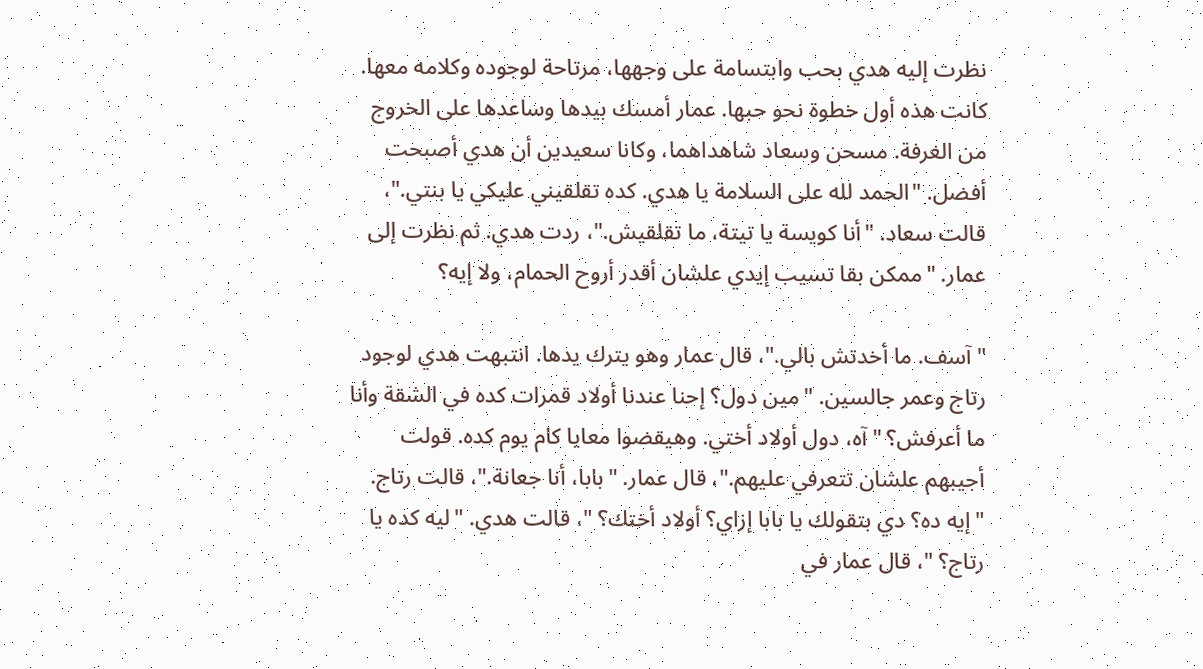نظرت إليه هدي بحب وابتسامة على وجهها، مرتاحة لوجوده وكلامه معها. كانت هذه أول خطوة نحو حبها. عمار أمسك بيدها وساعدها على الخروج من الغرفة. مسحن وسعاد شاهداهما، وكانا سعيدين أن هدي أصبحت أفضل. "الحمد لله على السلامة يا هدي. كده تقلقيني عليكي يا بنتي."، قالت سعاد. "أنا كويسة يا تيتة، ما تقلقيش."، ردت هدي. ثم نظرت إلى عمار. "ممكن بقا تسيب إيدي علشان أقدر أروح الحمام، ولا إيه؟

"آسف. ما أخدتش بالي."، قال عمار وهو يترك يدها. انتبهت هدي لوجود رتاج وعمر جالسين. "مين دول؟ إحنا عندنا أولاد قمرات كده في الشقة وأنا ما أعرفش؟ "آه، دول أولاد أختي. وهيقضوا معايا كام يوم كده. قولت أجيبهم علشان تتعرفي عليهم."، قال عمار. "بابا، أنا جعانة."، قالت رتاج. "إيه ده؟ دي بتقولك يا بابا إزاي؟ أولاد أختك؟ "، قالت هدي. "ليه كده يا رتاج؟ "، قال عمار في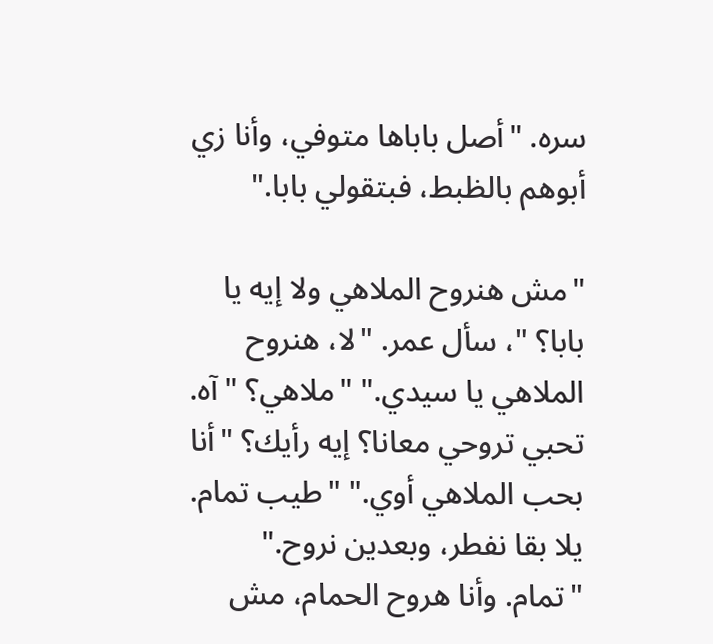سره. "أصل باباها متوفي، وأنا زي أبوهم بالظبط، فبتقولي بابا."

"مش هنروح الملاهي ولا إيه يا بابا؟ "، سأل عمر. "لا، هنروح الملاهي يا سيدي." "ملاهي؟ "آه. تحبي تروحي معانا؟ إيه رأيك؟ "أنا بحب الملاهي أوي." "طيب تمام. يلا بقا نفطر، وبعدين نروح." "تمام. وأنا هروح الحمام، مش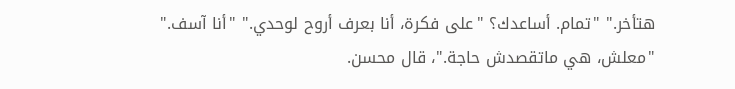هتأخر." "تمام. أساعدك؟ "على فكرة، أنا بعرف أروح لوحدي." "أنا آسف." "معلش، هي ماتقصدش حاجة."، قال محسن.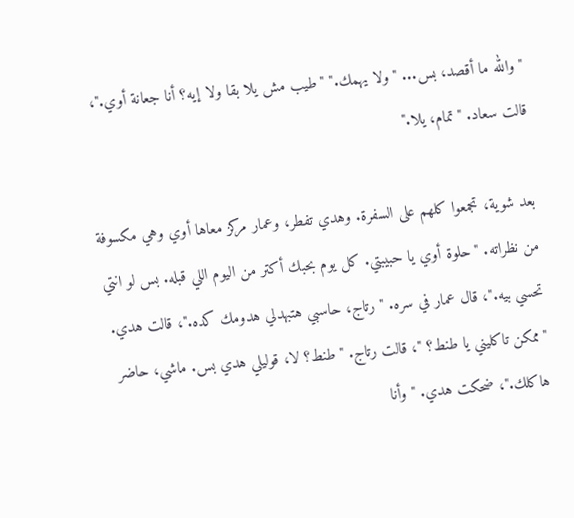"والله ما أقصد، بس... "ولا يهمك." "طيب مش يلا بقا ولا إيه؟ أنا جعانة أوي."، قالت سعاد. "تمام، يلا."

بعد شوية، تجمعوا كلهم على السفرة. وهدي تفطر، وعمار مركز معاها أوي وهي مكسوفة من نظراته. "حلوة أوي يا حبيبتي. كل يوم بحبك أكتر من اليوم اللي قبله. بس لو انتي تحسي بيه."، قال عمار في سره. "رتاج، حاسبي هتبهدلي هدومك كده."، قالت هدي. "ممكن تاكليني يا طنط؟ "، قالت رتاج. "طنط؟ لا، قوليلي هدي بس. ماشي، حاضر هاكلك."، ضحكت هدي. "وأنا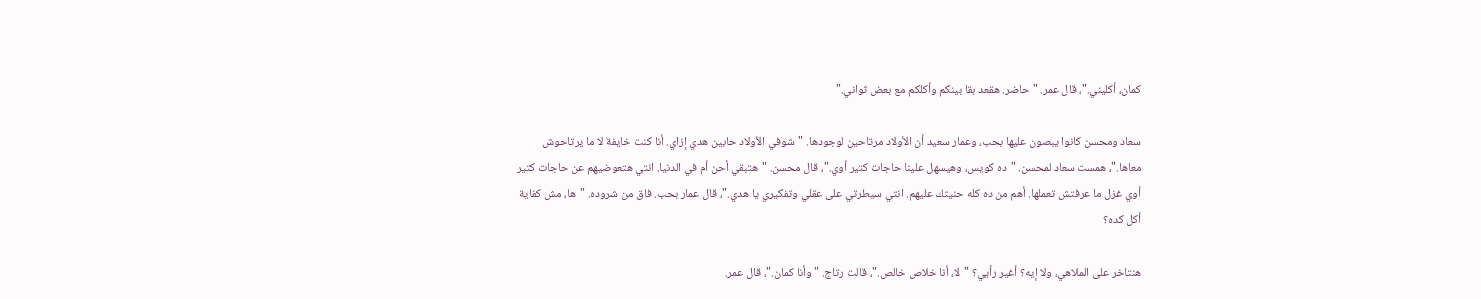كمان، أكليني."، قال عمر. "حاضر. هقعد بقا بينكم وأكلكم مع بعض ثواني."

سعاد ومحسن كانوا يبصون عليها بحب، وعمار سعيد أن الأولاد مرتاحين لوجودها. "شوفي الأولاد حابين هدي إزاي. أنا كنت خايفة لا ما يرتاحوش معاها."، همست سعاد لمحسن. "ده كويس، وهيسهل علينا حاجات كتير أوي."، قال محسن. "هتبقي أحن أم في الدنيا. انتي هتعوضيهم عن حاجات كتير أوي غزل ما عرفتش تعملها. أهم من ده كله حنيتك عليهم. انتي سيطرتي على عقلي وتفكيري يا هدي."، قال عمار بحب. فاق من شروده. "ها، مش كفاية أكل كده؟

هنتاخر على الملاهي، ولا إيه؟ أغير رأيي؟ "لا، أنا خلاص خالص."، قالت رتاج. "وأنا كمان."، قال عمر.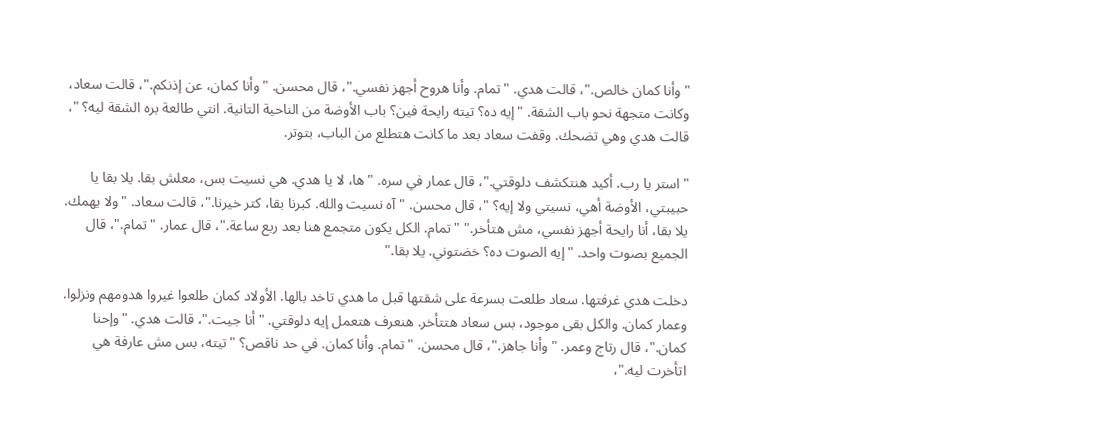"وأنا كمان خالص."، قالت هدي. "تمام. وأنا هروح أجهز نفسي."، قال محسن. "وأنا كمان، عن إذنكم."، قالت سعاد، وكانت متجهة نحو باب الشقة. "إيه ده؟ تيته رايحة فين؟ باب الأوضة من الناحية التانية. انتي طالعة بره الشقة ليه؟ "، قالت هدي وهي تضحك. وقفت سعاد بعد ما كانت هتطلع من الباب، بتوتر.

"استر يا رب. أكيد هنتكشف دلوقتي."، قال عمار في سره. "ها، لا يا هدي. هي نسيت بس، معلش بقا. يلا بقا يا حبيبتي، الأوضة أهي، نسيتي ولا إيه؟ "، قال محسن. "آه نسيت والله. كبرنا بقا، كتر خيرنا."، قالت سعاد. "ولا يهمك. يلا بقا، أنا رايحة أجهز نفسي، مش هتأخر." "تمام. الكل يكون متجمع هنا بعد ربع ساعة."، قال عمار. "تمام."، قال الجميع بصوت واحد. "إيه الصوت ده؟ خضتوني. يلا بقا."

دخلت هدي غرفتها. سعاد طلعت بسرعة على شقتها قبل ما هدي تاخد بالها. الأولاد كمان طلعوا غيروا هدومهم ونزلوا. وعمار كمان. والكل بقى موجود، بس سعاد هتتأخر. هنعرف هتعمل إيه دلوقتي. "أنا جيت."، قالت هدي. "وإحنا كمان."، قال رتاج وعمر. "وأنا جاهز."، قال محسن. "تمام. وأنا كمان. في حد ناقص؟ "تيته، بس مش عارفة هي اتأخرت ليه."،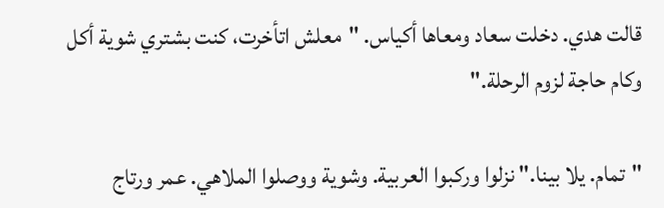قالت هدي. دخلت سعاد ومعاها أكياس. "معلش اتأخرت، كنت بشتري شوية أكل وكام حاجة لزوم الرحلة."

"تمام. يلا بينا." نزلوا وركبوا العربية. وشوية ووصلوا الملاهي. عمر ورتاج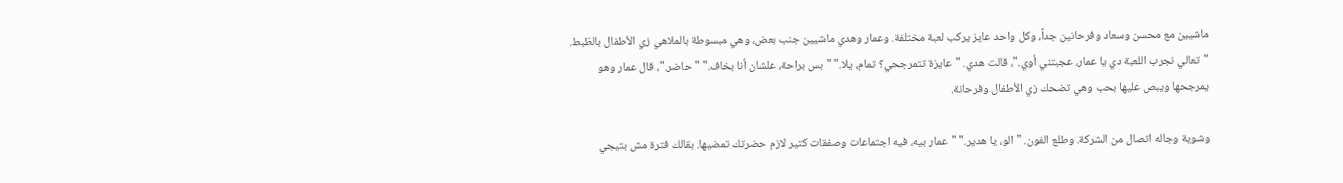ماشيين مع محسن وسعاد وفرحانين جداً، وكل واحد عايز يركب لعبة مختلفة. وعمار وهدي ماشيين جنب بعض، وهي مبسوطة بالملاهي زي الأطفال بالظبط. "تعالي نجرب اللعبة دي يا عمار، عجبتني أوي."، قالت هدي. "عايزة تتمرجحي؟ تمام، يلا." "بس براحة، علشان أنا بخاف." "حاضر."، قال عمار وهو يمرجحها ويبص عليها بحب وهي تضحك زي الأطفال وفرحانة.

وشوية وجاله اتصال من الشركة. وطلع الفون. "الو، يا هدير." "عمار بيه، فيه اجتماعات وصفقات كتير لازم حضرتك تمضيها. بقالك فترة مش بتيجي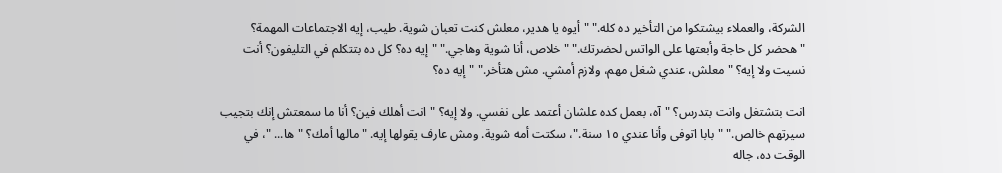الشركة، والعملاء بيشتكوا من التأخير ده كله." "أيوه يا هدير، معلش كنت تعبان شوية. طيب، إيه الاجتماعات المهمة؟ "هحضر كل حاجة وأبعتها على الواتس لحضرتك." "خلاص، أنا شوية وهاجي." "إيه ده؟ كل ده بتتكلم في التليفون؟ أنت نسيت ولا إيه؟ "معلش، عندي شغل مهم، ولازم أمشي. مش هتأخر." "إيه ده؟

انت بتشتغل وانت بتدرس؟ "آه، بعمل كده علشان أعتمد على نفسي. ولا إيه؟ "انت أهلك فين؟ أنا ما سمعتش إنك بتجيب سيرتهم خالص." "بابا اتوفى وأنا عندي ١٥ سنة."، سكتت أمه شوية. ومش عارف يقولها إيه. "مالها أمك؟ "ها... "، في الوقت ده، جاله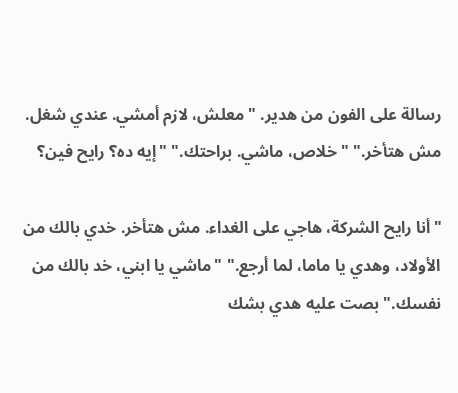رسالة على الفون من هدير. "معلش، لازم أمشي. عندي شغل. مش هتأخر." "خلاص، ماشي. براحتك." "إيه ده؟ رايح فين؟

"أنا رايح الشركة، هاجي على الغداء. مش هتأخر. خدي بالك من الأولاد، وهدي يا ماما، لما أرجع." "ماشي يا ابني، خد بالك من نفسك." بصت عليه هدي بشك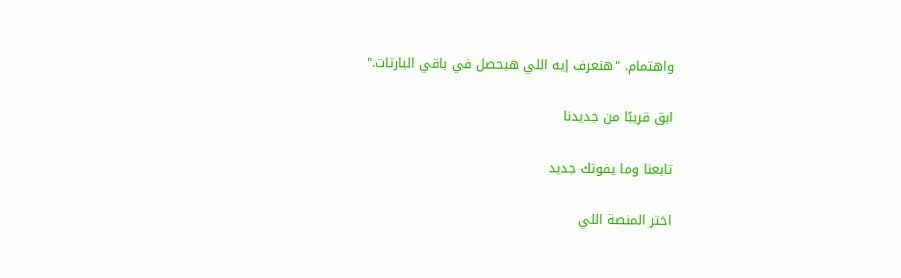واهتمام. "هنعرف إيه اللي هيحصل في باقي البارتات."

ابق قريبًا من جديدنا

تابعنا وما يفوتك جديد

اختر المنصة اللي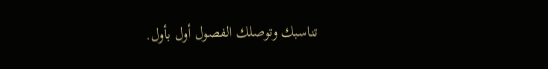تناسبك وتوصلك الفصول أول بأول.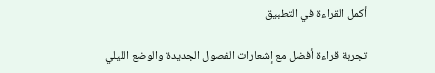أكمل القراءة في التطبيق

تجربة قراءة أفضل مع إشعارات الفصول الجديدة والوضع الليلي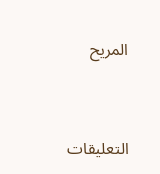المريح



التعليقات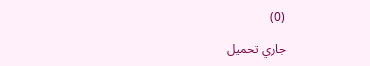(0)

جاري تحميل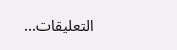التعليقات...